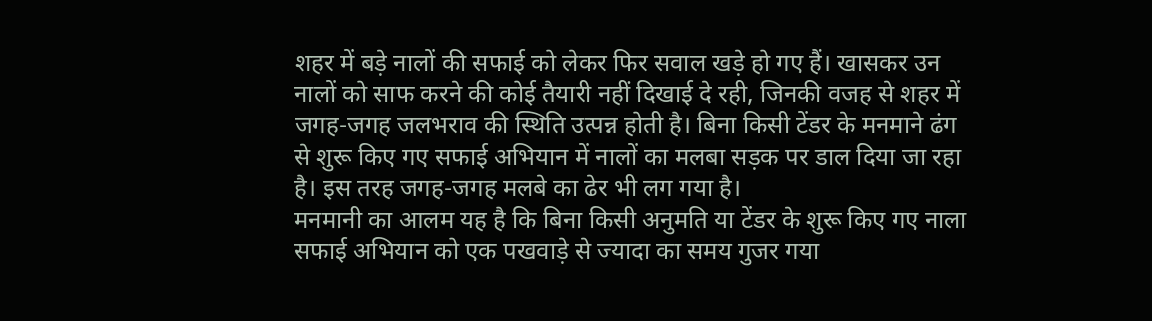शहर में बड़े नालों की सफाई को लेकर फिर सवाल खड़े हो गए हैं। खासकर उन नालों को साफ करने की कोई तैयारी नहीं दिखाई दे रही, जिनकी वजह से शहर में जगह-जगह जलभराव की स्थिति उत्पन्न होती है। बिना किसी टेंडर के मनमाने ढंग से शुरू किए गए सफाई अभियान में नालों का मलबा सड़क पर डाल दिया जा रहा है। इस तरह जगह-जगह मलबे का ढेर भी लग गया है।
मनमानी का आलम यह है कि बिना किसी अनुमति या टेंडर के शुरू किए गए नाला सफाई अभियान को एक पखवाड़े से ज्यादा का समय गुजर गया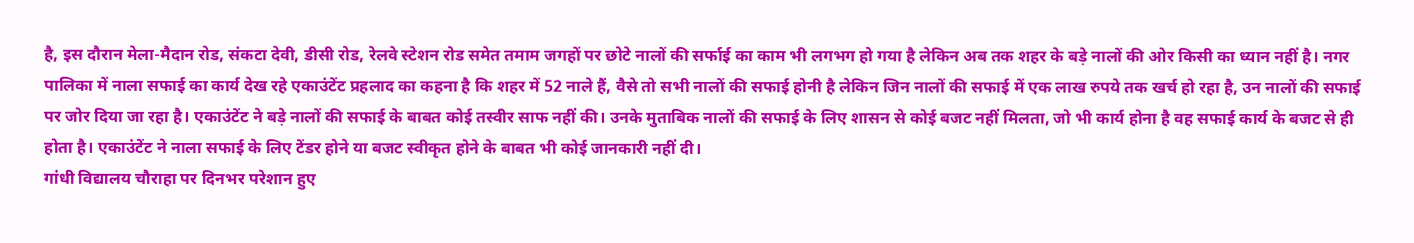है, इस दौरान मेला-मैदान रोड, संकटा देवी, डीसी रोड, रेलवे स्टेशन रोड समेत तमाम जगहों पर छोटे नालों की सर्फाई का काम भी लगभग हो गया है लेकिन अब तक शहर के बड़े नालों की ओर किसी का ध्यान नहीं है। नगर पालिका में नाला सफाई का कार्य देख रहे एकाउंटेंट प्रहलाद का कहना है कि शहर में 52 नाले हैं, वैसे तो सभी नालों की सफाई होनी है लेकिन जिन नालों की सफाई में एक लाख रुपये तक खर्च हो रहा है, उन नालों की सफाई पर जोर दिया जा रहा है। एकाउंटेंट ने बड़े नालों की सफाई के बाबत कोई तस्वीर साफ नहीं की। उनके मुताबिक नालों की सफाई के लिए शासन से कोई बजट नहीं मिलता, जो भी कार्य होना है वह सफाई कार्य के बजट से ही होता है। एकाउंटेंट ने नाला सफाई के लिए टेंडर होने या बजट स्वीकृत होने के बाबत भी कोई जानकारी नहीं दी।
गांधी विद्यालय चौराहा पर दिनभर परेशान हुए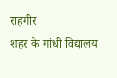राहगीर
शहर के गांधी विद्यालय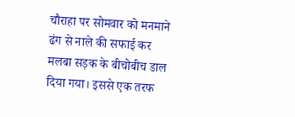चौराहा पर सोमवार को मनमाने ढंग से नाले की सफाई कर मलबा सड़क के बीचोबीच डाल दिया गया। इससे एक तरफ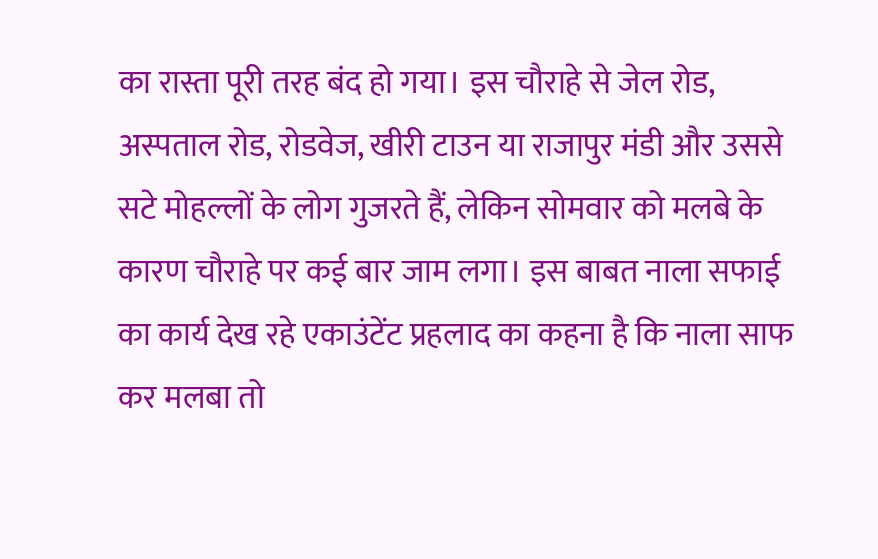का रास्ता पूरी तरह बंद हो गया। इस चौराहे से जेल रोड, अस्पताल रोड, रोडवेज, खीरी टाउन या राजापुर मंडी और उससे सटे मोहल्लों के लोग गुजरते हैं, लेकिन सोमवार को मलबे के कारण चौराहे पर कई बार जाम लगा। इस बाबत नाला सफाई का कार्य देख रहे एकाउंटेंट प्रहलाद का कहना है कि नाला साफ कर मलबा तो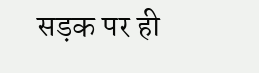सड़क पर ही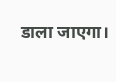डाला जाएगा।